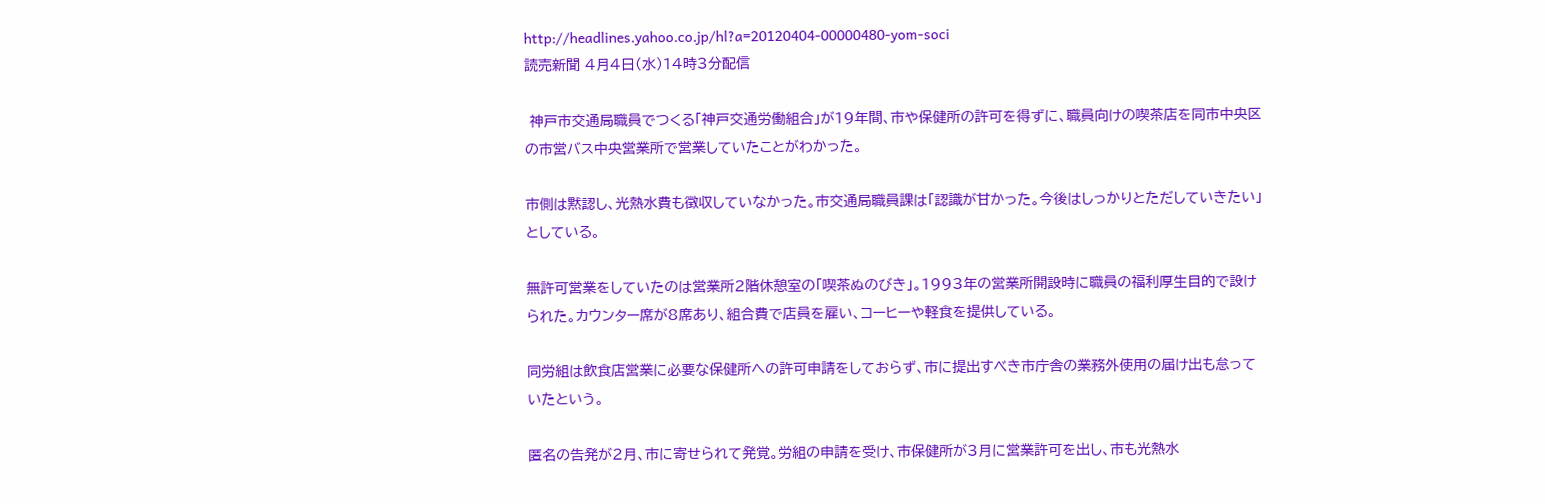http://headlines.yahoo.co.jp/hl?a=20120404-00000480-yom-soci
読売新聞 4月4日(水)14時3分配信

 神戸市交通局職員でつくる「神戸交通労働組合」が19年間、市や保健所の許可を得ずに、職員向けの喫茶店を同市中央区の市営バス中央営業所で営業していたことがわかった。

市側は黙認し、光熱水費も徴収していなかった。市交通局職員課は「認識が甘かった。今後はしっかりとただしていきたい」としている。

無許可営業をしていたのは営業所2階休憩室の「喫茶ぬのびき」。1993年の営業所開設時に職員の福利厚生目的で設けられた。カウンター席が8席あり、組合費で店員を雇い、コーヒーや軽食を提供している。

同労組は飲食店営業に必要な保健所への許可申請をしておらず、市に提出すべき市庁舎の業務外使用の届け出も怠っていたという。

匿名の告発が2月、市に寄せられて発覚。労組の申請を受け、市保健所が3月に営業許可を出し、市も光熱水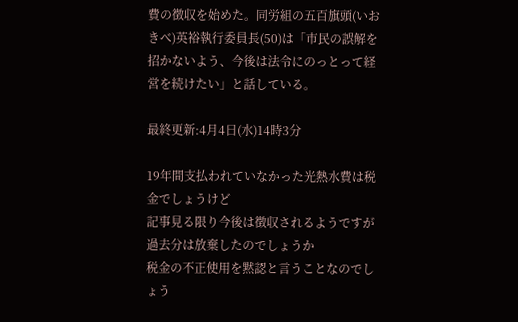費の徴収を始めた。同労組の五百旗頭(いおきべ)英裕執行委員長(50)は「市民の誤解を招かないよう、今後は法令にのっとって経営を続けたい」と話している。

最終更新:4月4日(水)14時3分

19年間支払われていなかった光熱水費は税金でしょうけど
記事見る限り今後は徴収されるようですが
過去分は放棄したのでしょうか
税金の不正使用を黙認と言うことなのでしょう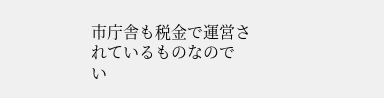市庁舎も税金で運営されているものなので
い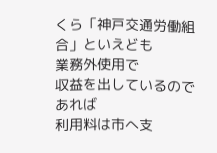くら「神戸交通労働組合」といえども
業務外使用で
収益を出しているのであれば
利用料は市へ支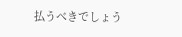払うべきでしょう